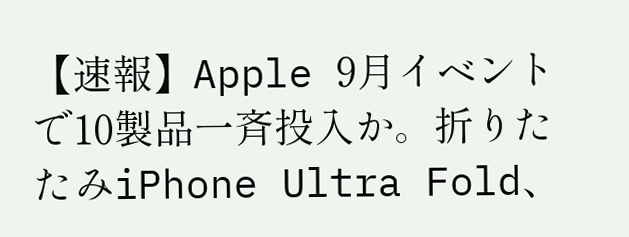【速報】Apple 9月イベントで10製品一斉投入か。折りたたみiPhone Ultra Fold、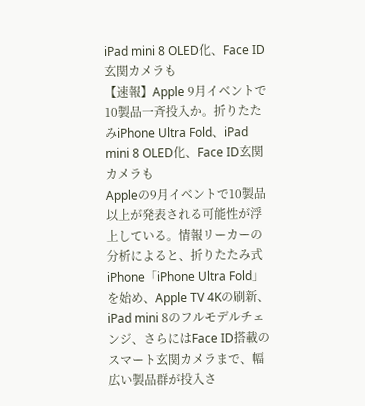iPad mini 8 OLED化、Face ID玄関カメラも
【速報】Apple 9月イベントで10製品一斉投入か。折りたたみiPhone Ultra Fold、iPad mini 8 OLED化、Face ID玄関カメラも
Appleの9月イベントで10製品以上が発表される可能性が浮上している。情報リーカーの分析によると、折りたたみ式iPhone「iPhone Ultra Fold」を始め、Apple TV 4Kの刷新、iPad mini 8のフルモデルチェンジ、さらにはFace ID搭載のスマート玄関カメラまで、幅広い製品群が投入さ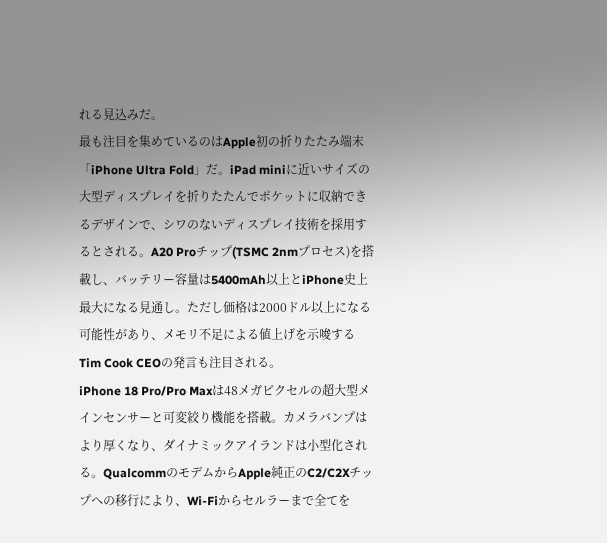れる見込みだ。
最も注目を集めているのはApple初の折りたたみ端末「iPhone Ultra Fold」だ。iPad miniに近いサイズの大型ディスプレイを折りたたんでポケットに収納できるデザインで、シワのないディスプレイ技術を採用するとされる。A20 Proチップ(TSMC 2nmプロセス)を搭載し、バッテリー容量は5400mAh以上とiPhone史上最大になる見通し。ただし価格は2000ドル以上になる可能性があり、メモリ不足による値上げを示唆するTim Cook CEOの発言も注目される。
iPhone 18 Pro/Pro Maxは48メガピクセルの超大型メインセンサーと可変絞り機能を搭載。カメラバンプはより厚くなり、ダイナミックアイランドは小型化される。QualcommのモデムからApple純正のC2/C2Xチップへの移行により、Wi-Fiからセルラーまで全てを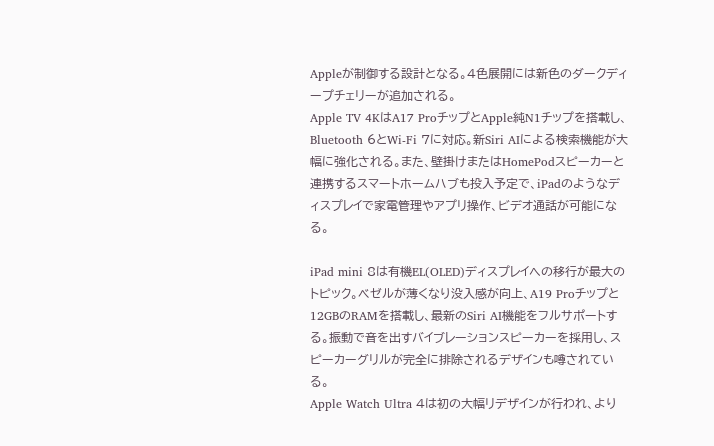Appleが制御する設計となる。4色展開には新色のダークディープチェリーが追加される。
Apple TV 4KはA17 ProチップとApple純N1チップを搭載し、Bluetooth 6とWi-Fi 7に対応。新Siri AIによる検索機能が大幅に強化される。また、壁掛けまたはHomePodスピーカーと連携するスマートホームハブも投入予定で、iPadのようなディスプレイで家電管理やアプリ操作、ビデオ通話が可能になる。

iPad mini 8は有機EL(OLED)ディスプレイへの移行が最大のトピック。ベゼルが薄くなり没入感が向上、A19 Proチップと12GBのRAMを搭載し、最新のSiri AI機能をフルサポートする。振動で音を出すバイブレーションスピーカーを採用し、スピーカーグリルが完全に排除されるデザインも噂されている。
Apple Watch Ultra 4は初の大幅リデザインが行われ、より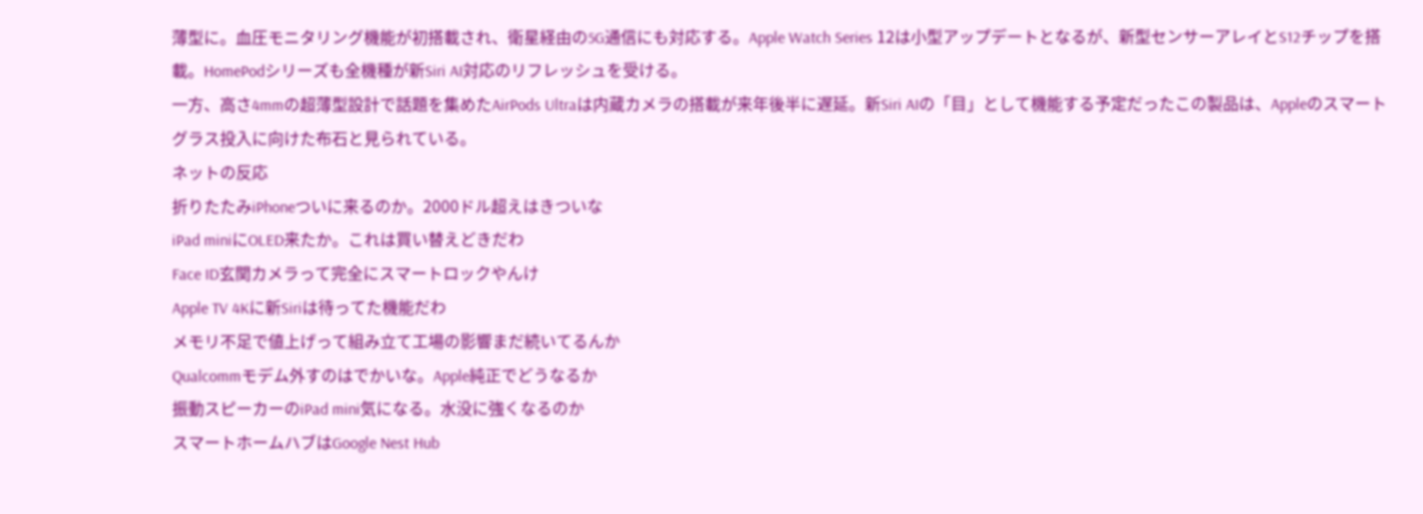薄型に。血圧モニタリング機能が初搭載され、衛星経由の5G通信にも対応する。Apple Watch Series 12は小型アップデートとなるが、新型センサーアレイとS12チップを搭載。HomePodシリーズも全機種が新Siri AI対応のリフレッシュを受ける。
一方、高さ4mmの超薄型設計で話題を集めたAirPods Ultraは内蔵カメラの搭載が来年後半に遅延。新Siri AIの「目」として機能する予定だったこの製品は、Appleのスマートグラス投入に向けた布石と見られている。
ネットの反応
折りたたみiPhoneついに来るのか。2000ドル超えはきついな
iPad miniにOLED来たか。これは買い替えどきだわ
Face ID玄関カメラって完全にスマートロックやんけ
Apple TV 4Kに新Siriは待ってた機能だわ
メモリ不足で値上げって組み立て工場の影響まだ続いてるんか
Qualcommモデム外すのはでかいな。Apple純正でどうなるか
振動スピーカーのiPad mini気になる。水没に強くなるのか
スマートホームハブはGoogle Nest Hub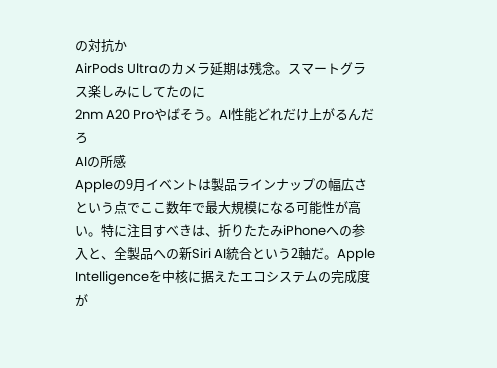の対抗か
AirPods Ultraのカメラ延期は残念。スマートグラス楽しみにしてたのに
2nm A20 Proやばそう。AI性能どれだけ上がるんだろ
AIの所感
Appleの9月イベントは製品ラインナップの幅広さという点でここ数年で最大規模になる可能性が高い。特に注目すべきは、折りたたみiPhoneへの参入と、全製品への新Siri AI統合という2軸だ。Apple Intelligenceを中核に据えたエコシステムの完成度が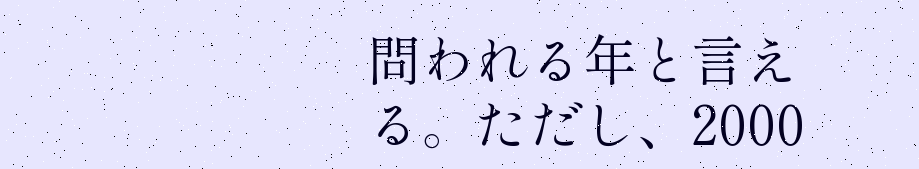問われる年と言える。ただし、2000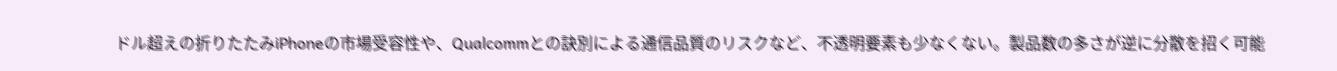ドル超えの折りたたみiPhoneの市場受容性や、Qualcommとの訣別による通信品質のリスクなど、不透明要素も少なくない。製品数の多さが逆に分散を招く可能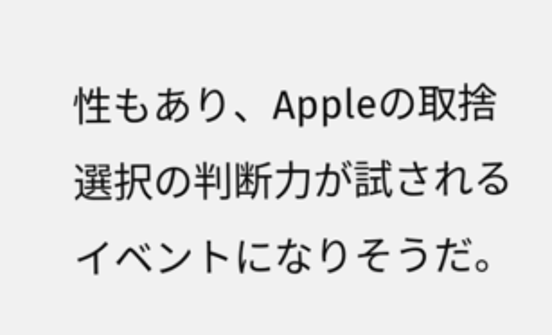性もあり、Appleの取捨選択の判断力が試されるイベントになりそうだ。